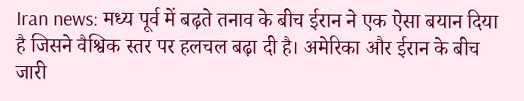Iran news: मध्य पूर्व में बढ़ते तनाव के बीच ईरान ने एक ऐसा बयान दिया है जिसने वैश्विक स्तर पर हलचल बढ़ा दी है। अमेरिका और ईरान के बीच जारी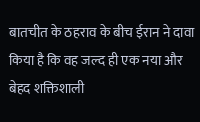बातचीत के ठहराव के बीच ईरान ने दावा किया है कि वह जल्द ही एक नया और बेहद शक्तिशाली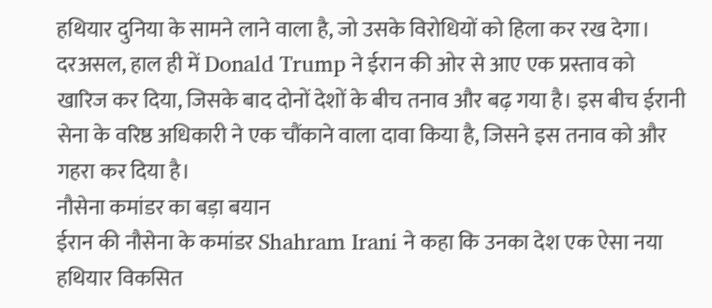हथियार दुनिया के सामने लाने वाला है, जो उसके विरोधियों को हिला कर रख देगा।
दरअसल, हाल ही में Donald Trump ने ईरान की ओर से आए एक प्रस्ताव को खारिज कर दिया, जिसके बाद दोनों देशों के बीच तनाव और बढ़ गया है। इस बीच ईरानी सेना के वरिष्ठ अधिकारी ने एक चौंकाने वाला दावा किया है, जिसने इस तनाव को और गहरा कर दिया है।
नौसेना कमांडर का बड़ा बयान
ईरान की नौसेना के कमांडर Shahram Irani ने कहा कि उनका देश एक ऐसा नया हथियार विकसित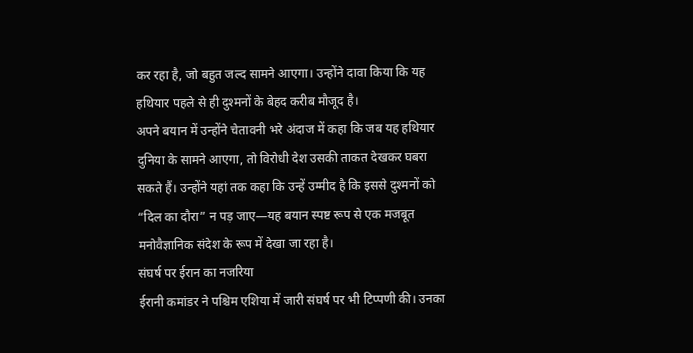कर रहा है, जो बहुत जल्द सामने आएगा। उन्होंने दावा किया कि यह हथियार पहले से ही दुश्मनों के बेहद करीब मौजूद है।
अपने बयान में उन्होंने चेतावनी भरे अंदाज में कहा कि जब यह हथियार दुनिया के सामने आएगा, तो विरोधी देश उसकी ताकत देखकर घबरा सकते हैं। उन्होंने यहां तक कहा कि उन्हें उम्मीद है कि इससे दुश्मनों को “दिल का दौरा” न पड़ जाए—यह बयान स्पष्ट रूप से एक मजबूत मनोवैज्ञानिक संदेश के रूप में देखा जा रहा है।
संघर्ष पर ईरान का नजरिया
ईरानी कमांडर ने पश्चिम एशिया में जारी संघर्ष पर भी टिप्पणी की। उनका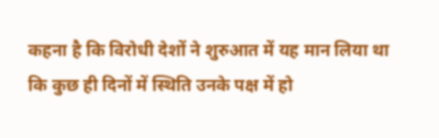कहना है कि विरोधी देशों ने शुरुआत में यह मान लिया था कि कुछ ही दिनों में स्थिति उनके पक्ष में हो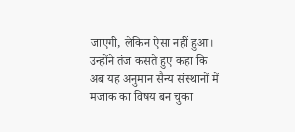जाएगी, लेकिन ऐसा नहीं हुआ।
उन्होंने तंज कसते हुए कहा कि अब यह अनुमान सैन्य संस्थानों में मजाक का विषय बन चुका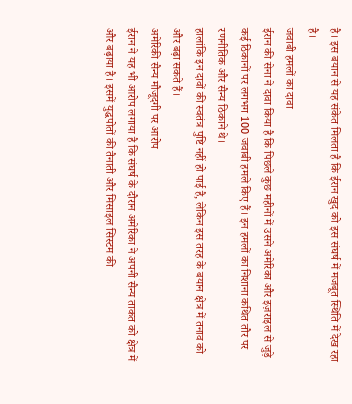है। इस बयान से यह संकेत मिलता है कि ईरान खुद को इस संघर्ष में मजबूत स्थिति में देख रहा है।
जवाबी हमलों का दावा
ईरान की सेना ने दावा किया है कि पिछले कुछ महीनों में उसने अमेरिका और इज़राइल से जुड़े कई ठिकानों पर लगभग 100 जवाबी हमले किए हैं। इन हमलों का निशाना कथित तौर पर रणनीतिक और सैन्य ठिकाने थे।
हालांकि इन दावों की स्वतंत्र पुष्टि नहीं हो पाई है, लेकिन इस तरह के बयान क्षेत्र में तनाव को और बढ़ा सकते हैं।
अमेरिकी सैन्य मौजूदगी पर आरोप
ईरान ने यह भी आरोप लगाया है कि संघर्ष के दौरान अमेरिका ने अपनी सैन्य ताकत को क्षेत्र में और बढ़ाया है। इसमें युद्धपोतों की तैनाती और मिसाइल सिस्टम की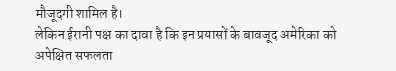मौजूदगी शामिल है।
लेकिन ईरानी पक्ष का दावा है कि इन प्रयासों के बावजूद अमेरिका को अपेक्षित सफलता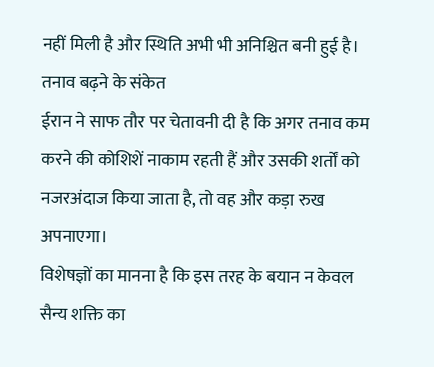नहीं मिली है और स्थिति अभी भी अनिश्चित बनी हुई है।
तनाव बढ़ने के संकेत
ईरान ने साफ तौर पर चेतावनी दी है कि अगर तनाव कम करने की कोशिशें नाकाम रहती हैं और उसकी शर्तों को नजरअंदाज किया जाता है, तो वह और कड़ा रुख अपनाएगा।
विशेषज्ञों का मानना है कि इस तरह के बयान न केवल सैन्य शक्ति का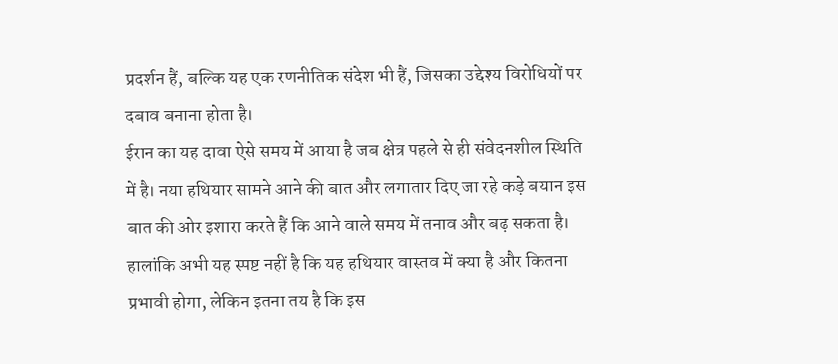प्रदर्शन हैं, बल्कि यह एक रणनीतिक संदेश भी हैं, जिसका उद्देश्य विरोधियों पर दबाव बनाना होता है।
ईरान का यह दावा ऐसे समय में आया है जब क्षेत्र पहले से ही संवेदनशील स्थिति में है। नया हथियार सामने आने की बात और लगातार दिए जा रहे कड़े बयान इस बात की ओर इशारा करते हैं कि आने वाले समय में तनाव और बढ़ सकता है।
हालांकि अभी यह स्पष्ट नहीं है कि यह हथियार वास्तव में क्या है और कितना प्रभावी होगा, लेकिन इतना तय है कि इस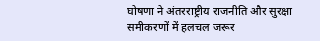घोषणा ने अंतरराष्ट्रीय राजनीति और सुरक्षा समीकरणों में हलचल जरूर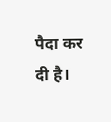पैदा कर दी है।